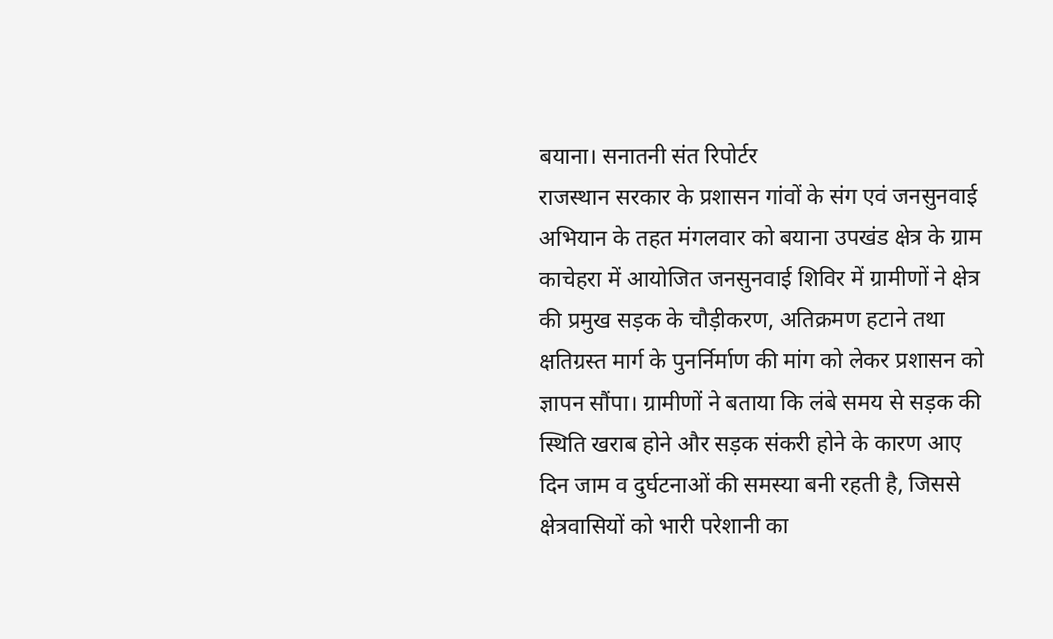बयाना। सनातनी संत रिपोर्टर
राजस्थान सरकार के प्रशासन गांवों के संग एवं जनसुनवाई अभियान के तहत मंगलवार को बयाना उपखंड क्षेत्र के ग्राम काचेहरा में आयोजित जनसुनवाई शिविर में ग्रामीणों ने क्षेत्र की प्रमुख सड़क के चौड़ीकरण, अतिक्रमण हटाने तथा क्षतिग्रस्त मार्ग के पुनर्निर्माण की मांग को लेकर प्रशासन को ज्ञापन सौंपा। ग्रामीणों ने बताया कि लंबे समय से सड़क की स्थिति खराब होने और सड़क संकरी होने के कारण आए दिन जाम व दुर्घटनाओं की समस्या बनी रहती है, जिससे क्षेत्रवासियों को भारी परेशानी का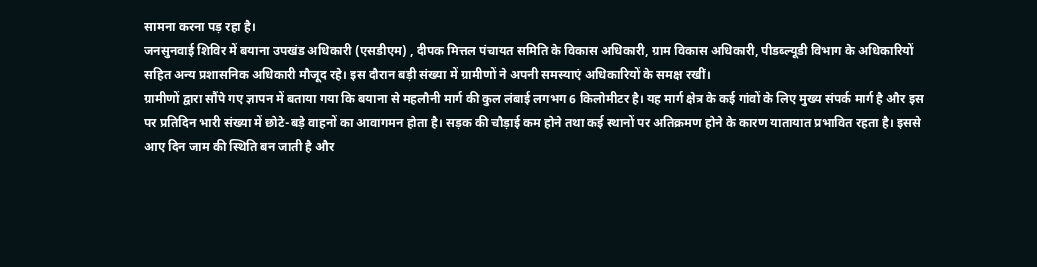सामना करना पड़ रहा है।
जनसुनवाई शिविर में बयाना उपखंड अधिकारी (एसडीएम) , दीपक मित्तल पंचायत समिति के विकास अधिकारी, ग्राम विकास अधिकारी, पीडब्ल्यूडी विभाग के अधिकारियों सहित अन्य प्रशासनिक अधिकारी मौजूद रहे। इस दौरान बड़ी संख्या में ग्रामीणों ने अपनी समस्याएं अधिकारियों के समक्ष रखीं।
ग्रामीणों द्वारा सौंपे गए ज्ञापन में बताया गया कि बयाना से महलौनी मार्ग की कुल लंबाई लगभग 6 किलोमीटर है। यह मार्ग क्षेत्र के कई गांवों के लिए मुख्य संपर्क मार्ग है और इस पर प्रतिदिन भारी संख्या में छोटे-बड़े वाहनों का आवागमन होता है। सड़क की चौड़ाई कम होने तथा कई स्थानों पर अतिक्रमण होने के कारण यातायात प्रभावित रहता है। इससे आए दिन जाम की स्थिति बन जाती है और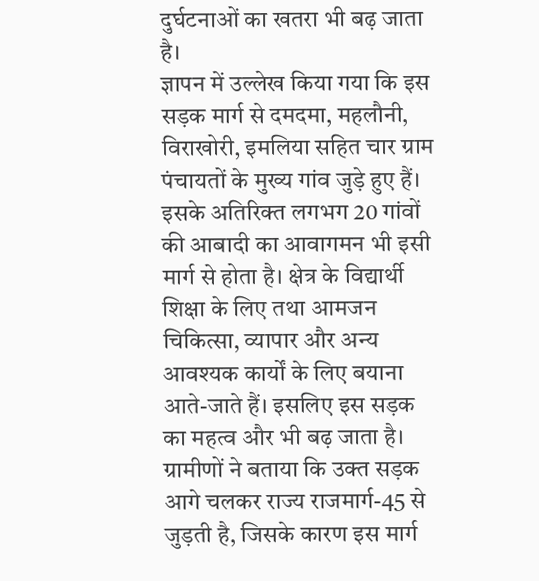दुर्घटनाओं का खतरा भी बढ़ जाता है।
ज्ञापन में उल्लेख किया गया कि इस सड़क मार्ग से दमदमा, महलौनी, विराखोरी, इमलिया सहित चार ग्राम पंचायतों के मुख्य गांव जुड़े हुए हैं। इसके अतिरिक्त लगभग 20 गांवों की आबादी का आवागमन भी इसी मार्ग से होता है। क्षेत्र के विद्यार्थी शिक्षा के लिए तथा आमजन चिकित्सा, व्यापार और अन्य आवश्यक कार्यों के लिए बयाना आते-जाते हैं। इसलिए इस सड़क का महत्व और भी बढ़ जाता है।
ग्रामीणों ने बताया कि उक्त सड़क आगे चलकर राज्य राजमार्ग-45 से जुड़ती है, जिसके कारण इस मार्ग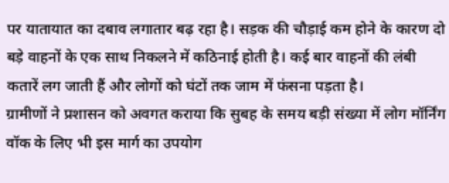पर यातायात का दबाव लगातार बढ़ रहा है। सड़क की चौड़ाई कम होने के कारण दो बड़े वाहनों के एक साथ निकलने में कठिनाई होती है। कई बार वाहनों की लंबी कतारें लग जाती हैं और लोगों को घंटों तक जाम में फंसना पड़ता है।
ग्रामीणों ने प्रशासन को अवगत कराया कि सुबह के समय बड़ी संख्या में लोग मॉर्निंग वॉक के लिए भी इस मार्ग का उपयोग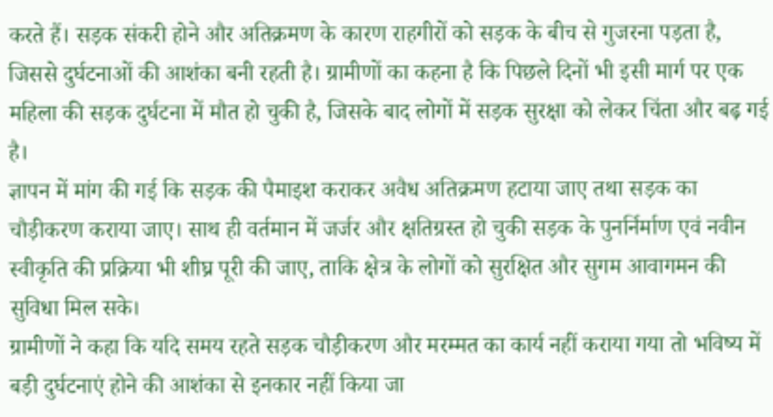करते हैं। सड़क संकरी होने और अतिक्रमण के कारण राहगीरों को सड़क के बीच से गुजरना पड़ता है, जिससे दुर्घटनाओं की आशंका बनी रहती है। ग्रामीणों का कहना है कि पिछले दिनों भी इसी मार्ग पर एक महिला की सड़क दुर्घटना में मौत हो चुकी है, जिसके बाद लोगों में सड़क सुरक्षा को लेकर चिंता और बढ़ गई है।
ज्ञापन में मांग की गई कि सड़क की पैमाइश कराकर अवैध अतिक्रमण हटाया जाए तथा सड़क का चौड़ीकरण कराया जाए। साथ ही वर्तमान में जर्जर और क्षतिग्रस्त हो चुकी सड़क के पुनर्निर्माण एवं नवीन स्वीकृति की प्रक्रिया भी शीघ्र पूरी की जाए, ताकि क्षेत्र के लोगों को सुरक्षित और सुगम आवागमन की सुविधा मिल सके।
ग्रामीणों ने कहा कि यदि समय रहते सड़क चौड़ीकरण और मरम्मत का कार्य नहीं कराया गया तो भविष्य में बड़ी दुर्घटनाएं होने की आशंका से इनकार नहीं किया जा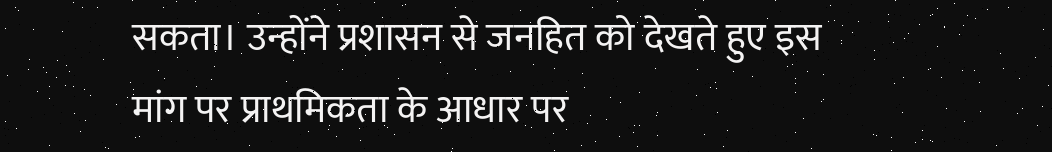सकता। उन्होंने प्रशासन से जनहित को देखते हुए इस मांग पर प्राथमिकता के आधार पर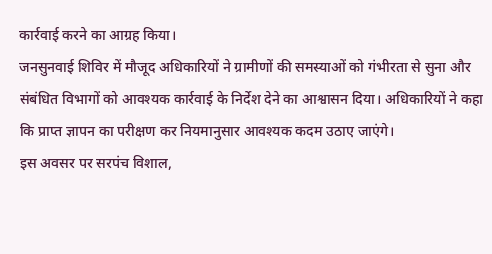कार्रवाई करने का आग्रह किया।
जनसुनवाई शिविर में मौजूद अधिकारियों ने ग्रामीणों की समस्याओं को गंभीरता से सुना और संबंधित विभागों को आवश्यक कार्रवाई के निर्देश देने का आश्वासन दिया। अधिकारियों ने कहा कि प्राप्त ज्ञापन का परीक्षण कर नियमानुसार आवश्यक कदम उठाए जाएंगे।
इस अवसर पर सरपंच विशाल,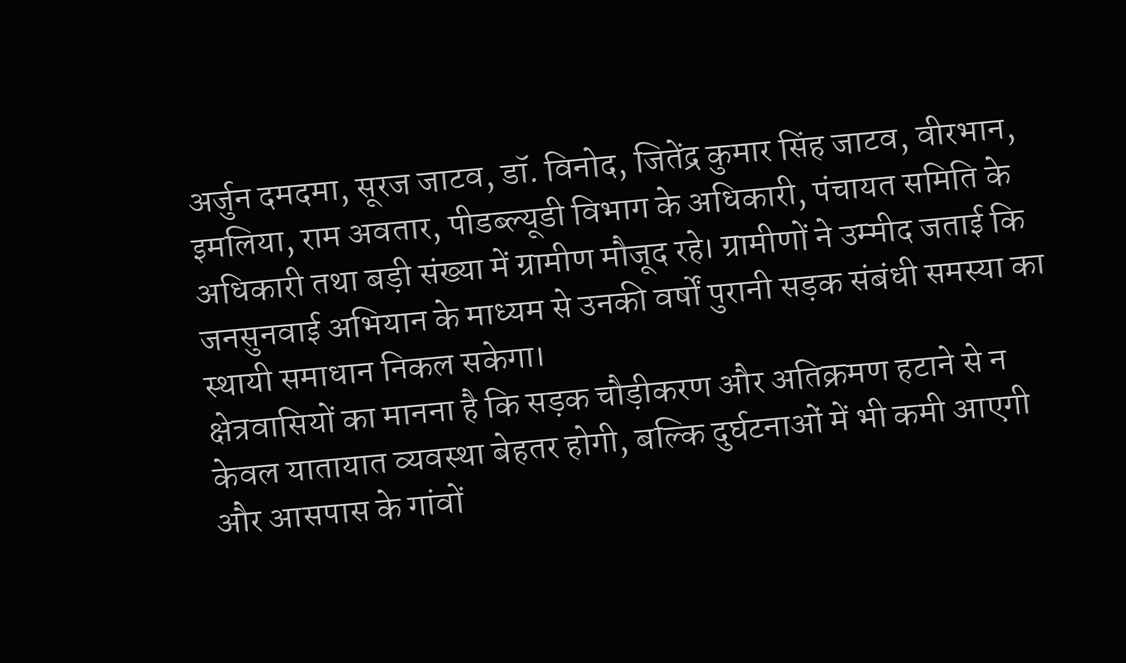अर्जुन दमदमा, सूरज जाटव, डॉ. विनोद, जितेंद्र कुमार सिंह जाटव, वीरभान, इमलिया, राम अवतार, पीडब्ल्यूडी विभाग के अधिकारी, पंचायत समिति के अधिकारी तथा बड़ी संख्या में ग्रामीण मौजूद रहे। ग्रामीणों ने उम्मीद जताई कि जनसुनवाई अभियान के माध्यम से उनकी वर्षों पुरानी सड़क संबंधी समस्या का स्थायी समाधान निकल सकेगा।
क्षेत्रवासियों का मानना है कि सड़क चौड़ीकरण और अतिक्रमण हटाने से न केवल यातायात व्यवस्था बेहतर होगी, बल्कि दुर्घटनाओं में भी कमी आएगी और आसपास के गांवों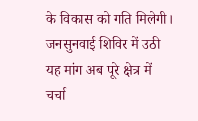के विकास को गति मिलेगी। जनसुनवाई शिविर में उठी यह मांग अब पूरे क्षेत्र में चर्चा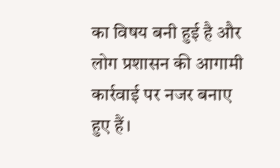का विषय बनी हुई है और लोग प्रशासन की आगामी कार्रवाई पर नजर बनाए हुए हैं।